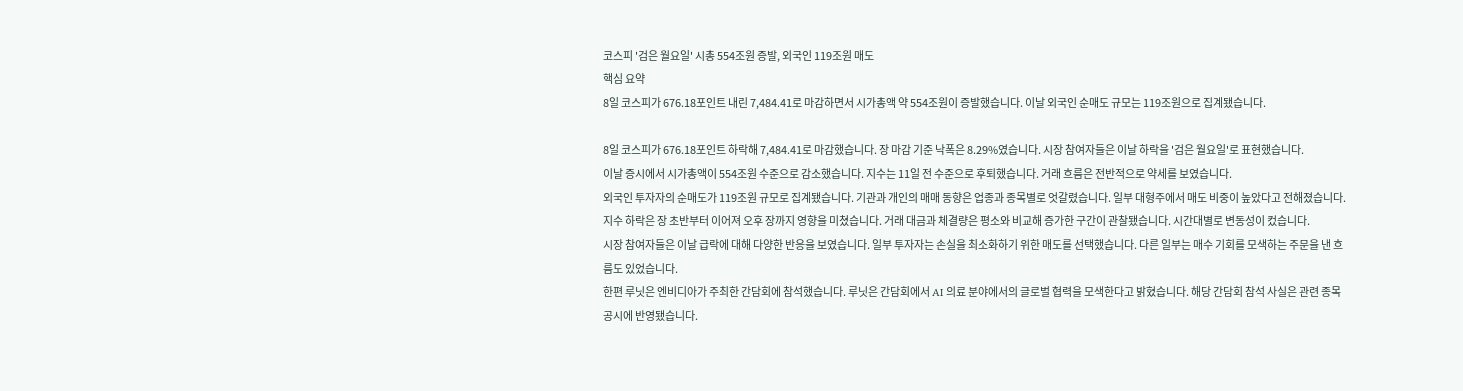코스피 '검은 월요일' 시총 554조원 증발, 외국인 119조원 매도
핵심 요약
8일 코스피가 676.18포인트 내린 7,484.41로 마감하면서 시가총액 약 554조원이 증발했습니다. 이날 외국인 순매도 규모는 119조원으로 집계됐습니다.

8일 코스피가 676.18포인트 하락해 7,484.41로 마감했습니다. 장 마감 기준 낙폭은 8.29%였습니다. 시장 참여자들은 이날 하락을 '검은 월요일'로 표현했습니다.
이날 증시에서 시가총액이 554조원 수준으로 감소했습니다. 지수는 11일 전 수준으로 후퇴했습니다. 거래 흐름은 전반적으로 약세를 보였습니다.
외국인 투자자의 순매도가 119조원 규모로 집계됐습니다. 기관과 개인의 매매 동향은 업종과 종목별로 엇갈렸습니다. 일부 대형주에서 매도 비중이 높았다고 전해졌습니다.
지수 하락은 장 초반부터 이어져 오후 장까지 영향을 미쳤습니다. 거래 대금과 체결량은 평소와 비교해 증가한 구간이 관찰됐습니다. 시간대별로 변동성이 컸습니다.
시장 참여자들은 이날 급락에 대해 다양한 반응을 보였습니다. 일부 투자자는 손실을 최소화하기 위한 매도를 선택했습니다. 다른 일부는 매수 기회를 모색하는 주문을 낸 흐름도 있었습니다.
한편 루닛은 엔비디아가 주최한 간담회에 참석했습니다. 루닛은 간담회에서 AI 의료 분야에서의 글로벌 협력을 모색한다고 밝혔습니다. 해당 간담회 참석 사실은 관련 종목 공시에 반영됐습니다.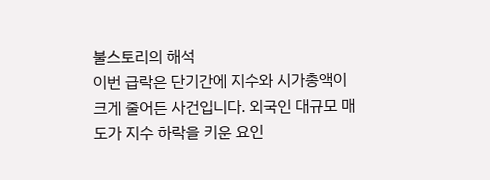불스토리의 해석
이번 급락은 단기간에 지수와 시가총액이 크게 줄어든 사건입니다. 외국인 대규모 매도가 지수 하락을 키운 요인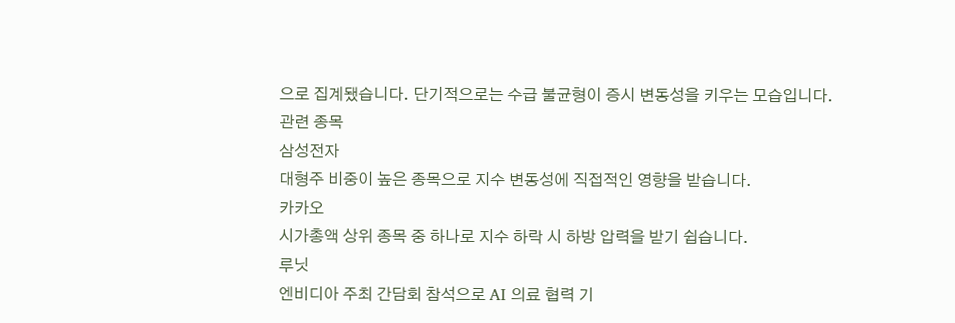으로 집계됐습니다. 단기적으로는 수급 불균형이 증시 변동성을 키우는 모습입니다.
관련 종목
삼성전자
대형주 비중이 높은 종목으로 지수 변동성에 직접적인 영향을 받습니다.
카카오
시가총액 상위 종목 중 하나로 지수 하락 시 하방 압력을 받기 쉽습니다.
루닛
엔비디아 주최 간담회 참석으로 AI 의료 협력 기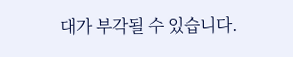대가 부각될 수 있습니다.